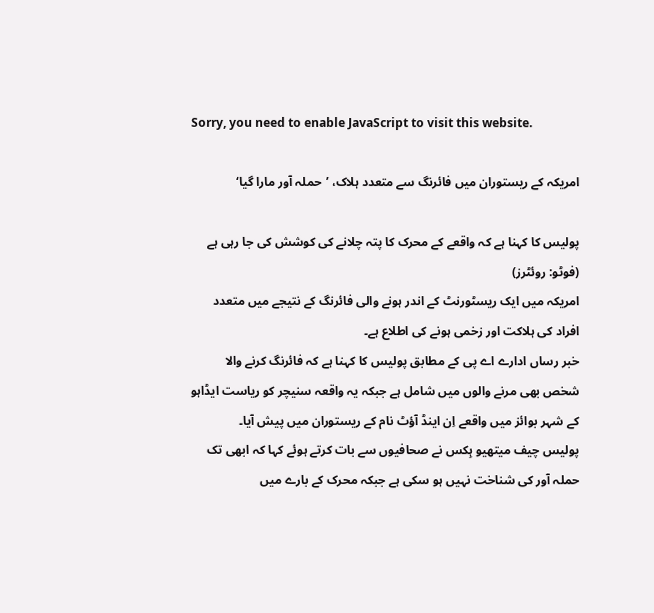Sorry, you need to enable JavaScript to visit this website.

امریکہ کے ریستوران میں فائرنگ سے متعدد ہلاک، ’حملہ آور مارا گیا‘

پولیس کا کہنا ہے کہ واقعے کے محرک کا پتہ چلانے کی کوشش کی جا رہی ہے (فوٹو: روئٹرز)
امریکہ میں ایک ریسٹورنٹ کے اندر ہونے والی فائرنگ کے نتیجے میں متعدد افراد کی ہلاکت اور زخمی ہونے کی اطلاع ہے۔
خبر رساں ادارے اے پی کے مطابق پولیس کا کہنا ہے کہ فائرنگ کرنے والا شخص بھی مرنے والوں میں شامل ہے جبکہ یہ واقعہ سنیچر کو ریاست ایڈاہو کے شہر بوائز میں واقعے اِن اینڈ آؤٹ نام کے ریستوران میں پیش آیا۔
پولیس چیف میتھیو ہِکس نے صحافیوں سے بات کرتے ہوئے کہا کہ ابھی تک حملہ آور کی شناخت نہیں ہو سکی ہے جبکہ محرک کے بارے میں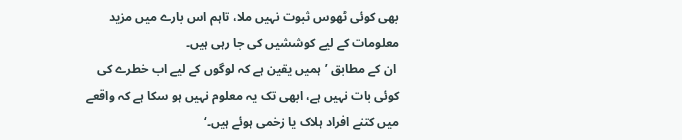بھی کوئی ٹھوس ثبوت نہیں ملا، تاہم اس بارے میں مزید معلومات کے لیے کوششیں کی جا رہی ہیں۔
 ان کے مطابق ’ہمیں یقین ہے کہ لوگوں کے لیے اب خطرے کی کوئی بات نہیں ہے، ابھی تک یہ معلوم نہیں ہو سکا ہے کہ واقعے میں کتنے افراد ہلاک یا زخمی ہوئے ہیں۔‘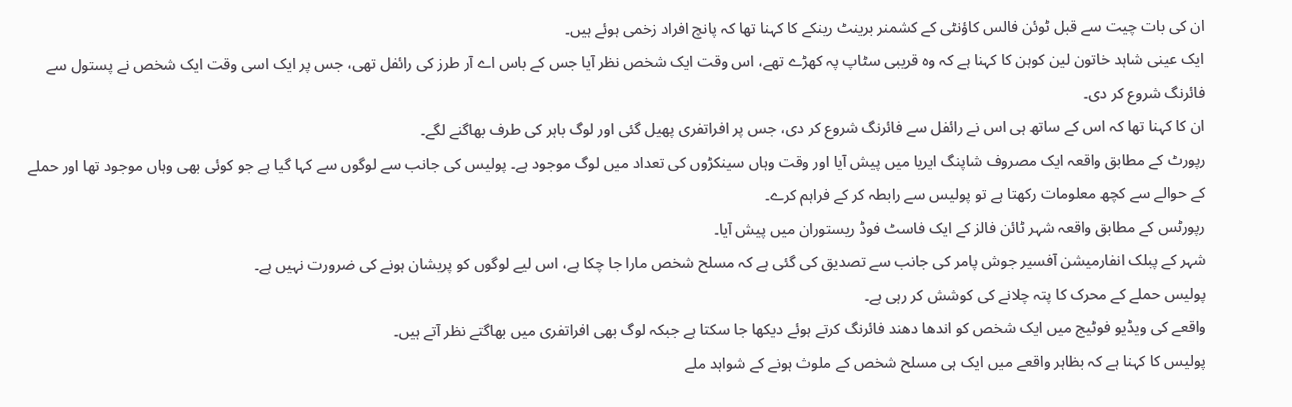ان کی بات چیت سے قبل ٹوئن فالس کاؤنٹی کے کشمنر برینٹ رینکے کا کہنا تھا کہ پانچ افراد زخمی ہوئے ہیں۔
ایک عینی شاہد خاتون لین کوہن کا کہنا ہے کہ وہ قریبی سٹاپ پہ کھڑے تھے، اس وقت ایک شخص نظر آیا جس کے باس اے آر طرز کی رائفل تھی، جس پر ایک اسی وقت ایک شخص نے پستول سے فائرنگ شروع کر دی۔
ان کا کہنا تھا کہ اس کے ساتھ ہی اس نے رائفل سے فائرنگ شروع کر دی، جس پر افراتفری پھیل گئی اور لوگ باہر کی طرف بھاگنے لگے۔
رپورٹ کے مطابق واقعہ ایک مصروف شاپنگ ایریا میں پیش آیا اور وقت وہاں سینکڑوں کی تعداد میں لوگ موجود ہے۔ پولیس کی جانب سے لوگوں سے کہا گیا ہے جو کوئی بھی وہاں موجود تھا اور حملے کے حوالے سے کچھ معلومات رکھتا ہے تو پولیس سے رابطہ کر کے فراہم کرے۔
رپورٹس کے مطابق واقعہ شہر ٹائن فالز کے ایک فاسٹ فوڈ ریستوران میں پیش آیا۔
شہر کے پبلک انفارمیشن آفسیر جوش پامر کی جانب سے تصدیق کی گئی ہے کہ مسلح شخص مارا جا چکا ہے، اس لیے لوگوں کو پریشان ہونے کی ضرورت نہیں ہے۔
پولیس حملے کے محرک کا پتہ چلانے کی کوشش کر رہی ہے۔
واقعے کی ویڈیو فوٹیج میں ایک شخص کو اندھا دھند فائرنگ کرتے ہوئے دیکھا جا سکتا ہے جبکہ لوگ بھی افراتفری میں بھاگتے نظر آتے ہیں۔
پولیس کا کہنا ہے کہ بظاہر واقعے میں ایک ہی مسلح شخص کے ملوث ہونے کے شواہد ملے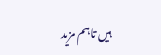ہیں تاہم مزید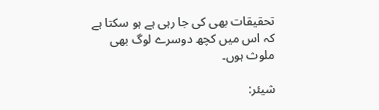تحقیقات بھی کی جا رہی ہے ہو سکتا ہے کہ اس میں کچھ دوسرے لوگ بھی ملوث ہوں۔

شیئر: